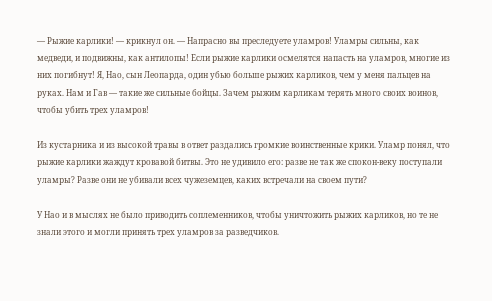— Рыжие карлики! — крикнул он. — Напрасно вы преследуете уламров! Уламры сильны, как медведи, и подвижны, как антилопы! Если рыжие карлики осмелятся напасть на уламров, многие из них погибнут! Я, Нао, сын Леопарда, один убью больше рыжих карликов, чем у меня пальцев на руках. Нам и Гав — такие же сильные бойцы. Зачем рыжим карликам терять много своих воинов, чтобы убить трех уламров!

Из кустарника и из высокой травы в ответ раздались громкие воинственные крики. Уламр понял, что рыжие карлики жаждут кровавой битвы. Это не удивило его: разве не так же спокон-веку поступали уламры? Разве они не убивали всех чужеземцев, каких встречали на своем пути?

У Нао и в мыслях не было приводить соплеменников, чтобы уничтожить рыжих карликов, но те не знали этого и могли принять трех уламров за разведчиков.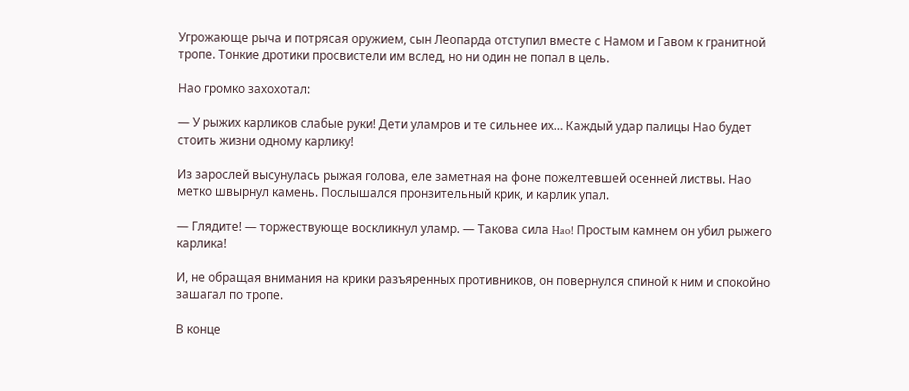Угрожающе рыча и потрясая оружием, сын Леопарда отступил вместе с Намом и Гавом к гранитной тропе. Тонкие дротики просвистели им вслед, но ни один не попал в цель.

Нао громко захохотал:

— У рыжих карликов слабые руки! Дети уламров и те сильнее их… Каждый удар палицы Нао будет стоить жизни одному карлику!

Из зарослей высунулась рыжая голова, еле заметная на фоне пожелтевшей осенней листвы. Нао метко швырнул камень. Послышался пронзительный крик, и карлик упал.

— Глядите! — торжествующе воскликнул уламр. — Такова сила Hao! Простым камнем он убил рыжего карлика!

И, не обращая внимания на крики разъяренных противников, он повернулся спиной к ним и спокойно зашагал по тропе.

В конце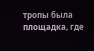тропы была площадка, где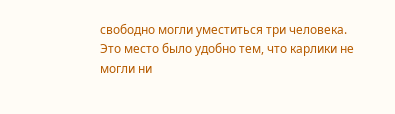свободно могли уместиться три человека. Это место было удобно тем, что карлики не могли ни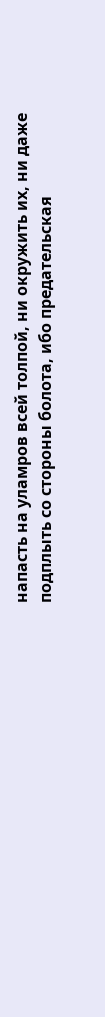напасть на уламров всей толпой, ни окружить их, ни даже подплыть со стороны болота, ибо предательская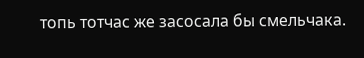топь тотчас же засосала бы смельчака.